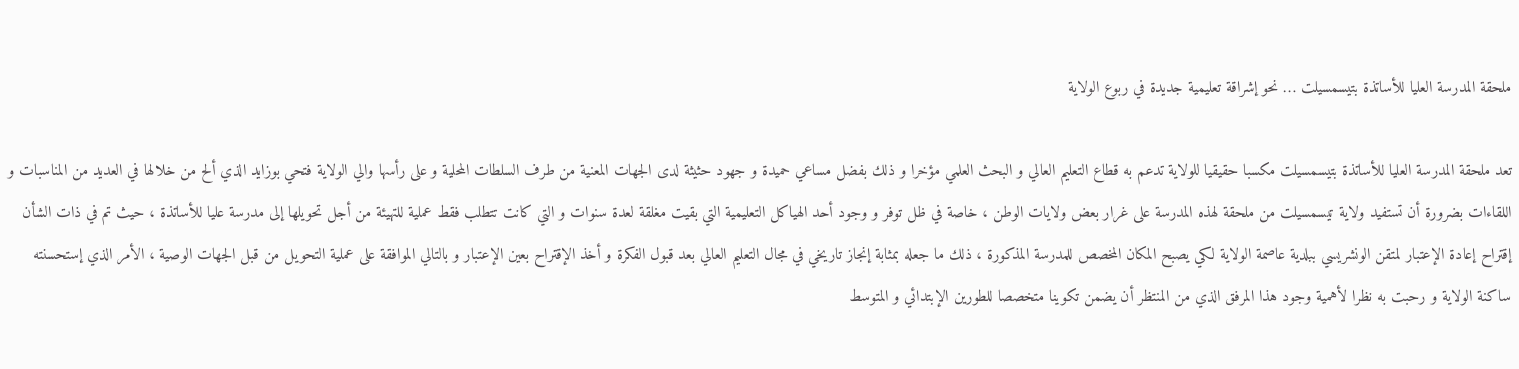ملحقة المدرسة العليا للأساتذة بتيسمسيلت … نحو إشراقة تعليمية جديدة في ربوع الولاية

تعد ملحقة المدرسة العليا للأساتذة بتيسمسيلت مكسبا حقيقيا للولاية تدعم به قطاع التعليم العالي و البحث العلمي مؤخرا و ذلك بفضل مساعي حميدة و جهود حثيثة لدى الجهات المعنية من طرف السلطات المحلية و على رأسها والي الولاية فتحي بوزايد الذي ألح من خلالها في العديد من المناسبات و اللقاءات بضرورة أن تستفيد ولاية تيسمسيلت من ملحقة لهذه المدرسة على غرار بعض ولايات الوطن ، خاصة في ظل توفر و وجود أحد الهياكل التعليمية التي بقيت مغلقة لعدة سنوات و التي كانت تتطلب فقط عملية للتهيئة من أجل تحويلها إلى مدرسة عليا للأساتذة ، حيث تم في ذات الشأن إقتراح إعادة الإعتبار لمتقن الونشريسي ببلدية عاصمة الولاية لكي يصبح المكان المخصص للمدرسة المذكورة ، ذلك ما جعله بمثابة إنجاز تاريخي في مجال التعليم العالي بعد قبول الفكرة و أخذ الإقتراح بعين الإعتبار و بالتالي الموافقة على عملية التحويل من قبل الجهات الوصية ، الأمر الذي إستحسنته ساكنة الولاية و رحبت به نظرا لأهمية وجود هذا المرفق الذي من المنتظر أن يضمن تكوينا متخصصا للطورين الإبتدائي و المتوسط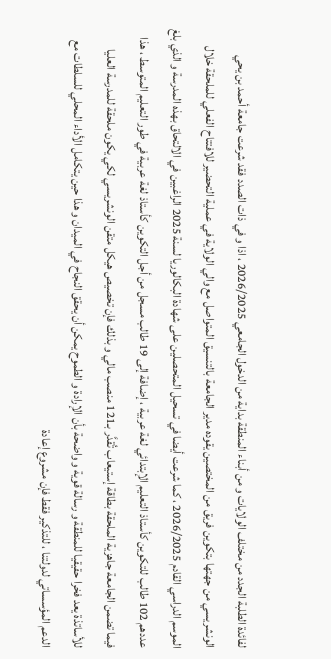لفائدة الطلبة الجدد من مختلف الولايات و من أبناء المنطقة بداية من الدخول الجامعي 2026/2025 ، اذا و في ذات الصدد فقد شرعت جامعة أحمد بن يحي الونشريسي من جهتها بتكوين فريق من المختصين يقوده مدير الجامعة بالتنسيق المتواصل مع والي الولاية في عملية التحضير للافتتاح الفعلي للملحقة خلال الموسم الدراسي القادم 2026/2025 ، كما شرعت أيضا في تسحيل المتحصلين على شهادة البكالوريا لسنة 2025 الراغبين في الالتحاق بهذه المدرسة و الذي بلغ عددهم 102 طالب للتكوين كأستاذ التعليم الإبتدائي لغة عربية ، إضافة إلى 19 طالب مسجل من أجل التكوين كأستاذ لغة عربية في طور التعليم المتوسط ، هذا فيما تضمن الجامعة جاهزية الملحقة بطاقة إستيعاب تُقدَّر بـ121 منصب مالي و بذلك فإن تخصيص هيكل متقن الونشريسي لكي يكون ملحقة للمدرسة العليا للأساتذة يعد فخرا حقيقيا للمنطقة و رسالة قوية و واضحة بأن الإرادة و الطموح يمكن أن يحقق النجاح في الميدان و هذا حين يتكامل الأداء المحلي للسلطات مع الدعم المؤسساتي لدولتنا ، للتذكير فقط فإن مشروع إعادة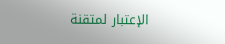الإعتبار لمتقنة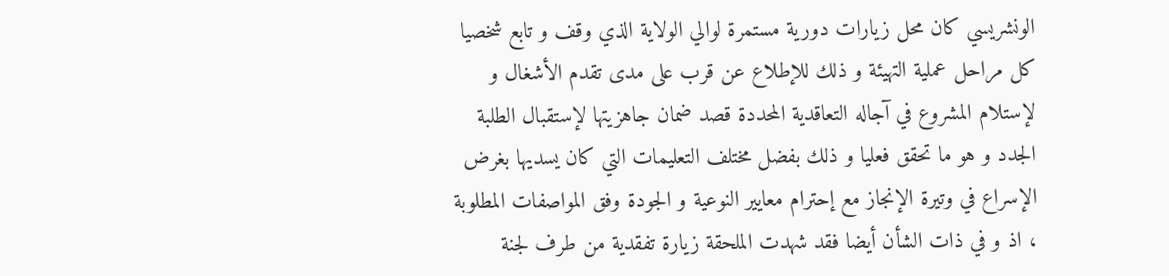الونشريسي كان محل زيارات دورية مستمرة لوالي الولاية الذي وقف و تابع شخصيا كل مراحل عملية التهيئة و ذلك للإطلاع عن قرب على مدى تقدم الأشغال و لإستلام المشروع في آجاله التعاقدية المحددة قصد ضمان جاهزيتها لإستقبال الطلبة الجدد و هو ما تحقق فعليا و ذلك بفضل مختلف التعليمات التي كان يسديها بغرض الإسراع في وتيرة الإنجاز مع إحترام معايير النوعية و الجودة وفق المواصفات المطلوبة ، اذ و في ذات الشأن أيضا فقد شهدت الملحقة زيارة تفقدية من طرف لجنة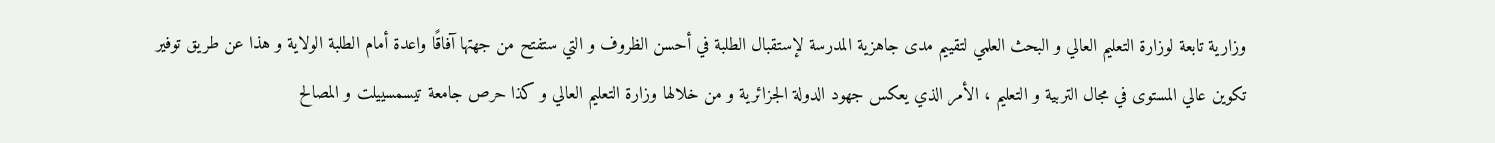وزارية تابعة لوزارة التعليم العالي و البحث العلمي لتقييم مدى جاهزية المدرسة لإستقبال الطلبة في أحسن الظروف و التي ستفتح من جهتها آفاقًا واعدة أمام الطلبة الولاية و هذا عن طريق توفير تكوين عالي المستوى في مجال التربية و التعليم ، الأمر الذي يعكس جهود الدولة الجزائرية و من خلالها وزارة التعليم العالي و كذا حرص جامعة تيسمسييلت و المصالح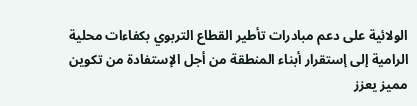الولائية على دعم مبادرات تأطير القطاع التربوي بكفاءات محلية الرامية إلى إستقرار أبناء المنطقة من أجل الإستفادة من تكوين مميز يعزز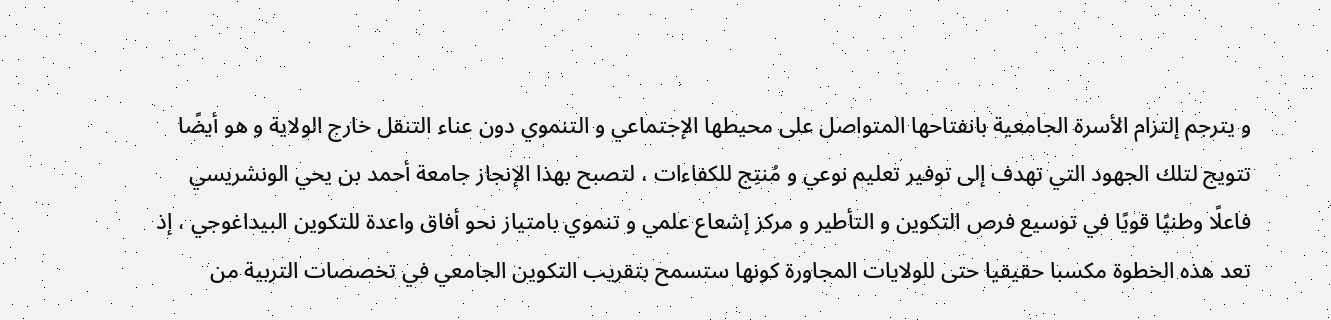و يترجم إلتزام الأسرة الجامعية بانفتاحها المتواصل على محيطها الإجتماعي و التنموي دون عناء التنقل خارج الولاية و هو أيضًا تتويج لتلك الجهود التي تهدف إلى توفير تعليم نوعي و مُنتِج للكفاءات ، لتصبح بهذا الإنجاز جامعة أحمد بن يحي الونشريسي فاعلًا وطنيًا قويًا في توسيع فرص التكوين و التأطير و مركز إشعاع علمي و تنموي بامتياز نحو أفاق واعدة للتكوين البيداغوجي ، إذ تعد هذه الخطوة مكسبا حقيقيا حتى للولايات المجاورة كونها ستسمح بتقريب التكوين الجامعي في تخصصات التربية من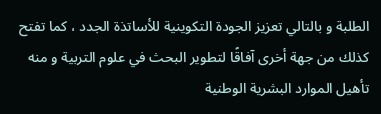الطلبة و بالتالي تعزيز الجودة التكوينية للأساتذة الجدد ، كما تفتح كذلك من جهة أخرى آفاقًا لتطوير البحث في علوم التربية و منه تأهيل الموارد البشرية الوطنية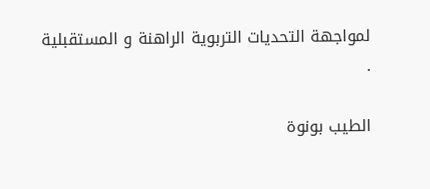لمواجهة التحديات التربوية الراهنة و المستقبلية .

الطيب بونوة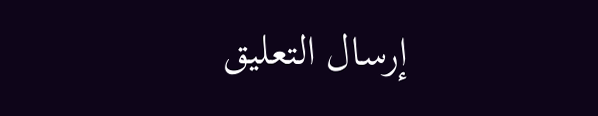إرسال التعليق